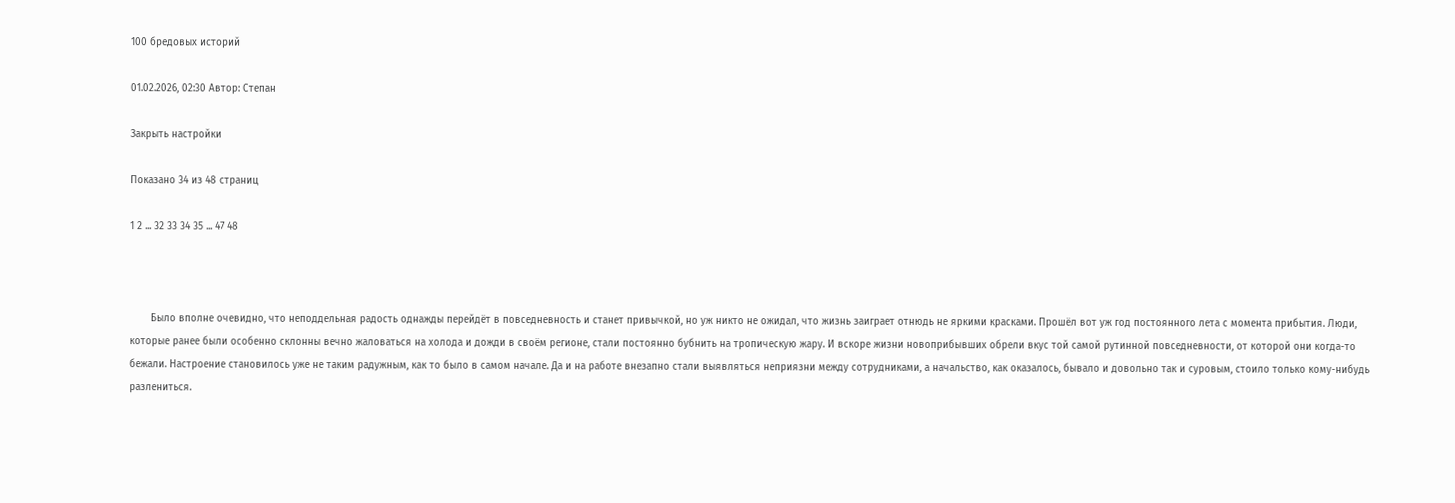100 бредовых историй

01.02.2026, 02:30 Автор: Степан

Закрыть настройки

Показано 34 из 48 страниц

1 2 ... 32 33 34 35 ... 47 48



       Было вполне очевидно, что неподдельная радость однажды перейдёт в повседневность и станет привычкой, но уж никто не ожидал, что жизнь заиграет отнюдь не яркими красками. Прошёл вот уж год постоянного лета с момента прибытия. Люди, которые ранее были особенно склонны вечно жаловаться на холода и дожди в своём регионе, стали постоянно бубнить на тропическую жару. И вскоре жизни новоприбывших обрели вкус той самой рутинной повседневности, от которой они когда-то бежали. Настроение становилось уже не таким радужным, как то было в самом начале. Да и на работе внезапно стали выявляться неприязни между сотрудниками, а начальство, как оказалось, бывало и довольно так и суровым, стоило только кому-нибудь разлениться.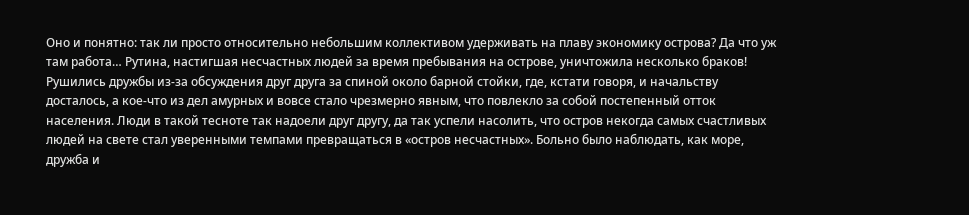Оно и понятно: так ли просто относительно небольшим коллективом удерживать на плаву экономику острова? Да что уж там работа… Рутина, настигшая несчастных людей за время пребывания на острове, уничтожила несколько браков! Рушились дружбы из-за обсуждения друг друга за спиной около барной стойки, где, кстати говоря, и начальству досталось, а кое-что из дел амурных и вовсе стало чрезмерно явным, что повлекло за собой постепенный отток населения. Люди в такой тесноте так надоели друг другу, да так успели насолить, что остров некогда самых счастливых людей на свете стал уверенными темпами превращаться в «остров несчастных». Больно было наблюдать, как море, дружба и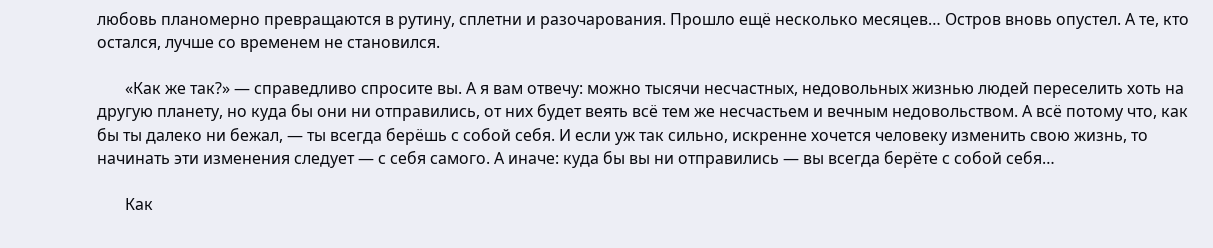любовь планомерно превращаются в рутину, сплетни и разочарования. Прошло ещё несколько месяцев… Остров вновь опустел. А те, кто остался, лучше со временем не становился.

       «Как же так?» — справедливо спросите вы. А я вам отвечу: можно тысячи несчастных, недовольных жизнью людей переселить хоть на другую планету, но куда бы они ни отправились, от них будет веять всё тем же несчастьем и вечным недовольством. А всё потому что, как бы ты далеко ни бежал, — ты всегда берёшь с собой себя. И если уж так сильно, искренне хочется человеку изменить свою жизнь, то начинать эти изменения следует — с себя самого. А иначе: куда бы вы ни отправились — вы всегда берёте с собой себя…

       Как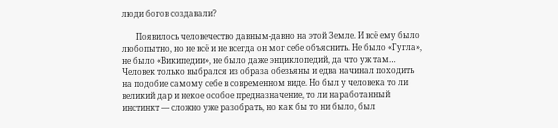люди богов создавали?

       Появилось человечество давным-давно на этой Земле. И всё ему было любопытно, но не всё и не всегда он мог себе объяснить. Не было «Гугла», не было «Википедии», не было даже энциклопедий, да что уж там… Человек только выбрался из образа обезьяны и едва начинал походить на подобие самому себе в современном виде. Но был у человека то ли великий дар и некое особое предназначение, то ли наработанный инстинкт — сложно уже разобрать, но как бы то ни было, был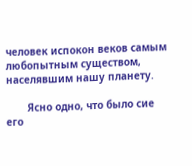человек испокон веков самым любопытным существом, населявшим нашу планету.

       Ясно одно, что было сие его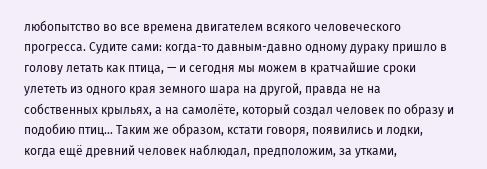любопытство во все времена двигателем всякого человеческого прогресса. Судите сами: когда-то давным-давно одному дураку пришло в голову летать как птица, — и сегодня мы можем в кратчайшие сроки улететь из одного края земного шара на другой, правда не на собственных крыльях, а на самолёте, который создал человек по образу и подобию птиц… Таким же образом, кстати говоря, появились и лодки, когда ещё древний человек наблюдал, предположим, за утками,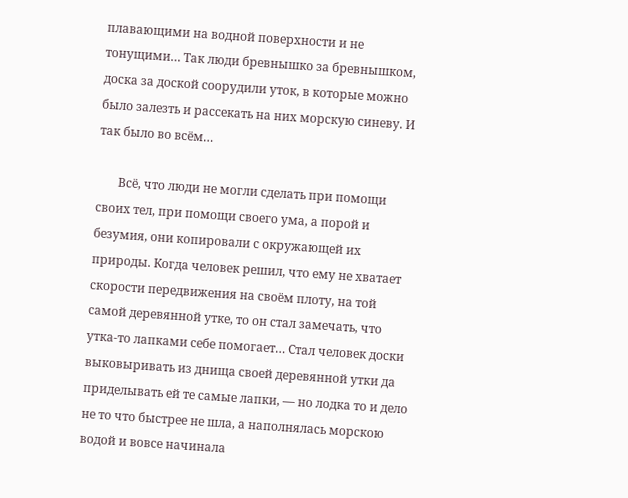плавающими на водной поверхности и не тонущими… Так люди бревнышко за бревнышком, доска за доской соорудили уток, в которые можно было залезть и рассекать на них морскую синеву. И так было во всём…

       Всё, что люди не могли сделать при помощи своих тел, при помощи своего ума, а порой и безумия, они копировали с окружающей их природы. Когда человек решил, что ему не хватает скорости передвижения на своём плоту, на той самой деревянной утке, то он стал замечать, что утка-то лапками себе помогает… Стал человек доски выковыривать из днища своей деревянной утки да приделывать ей те самые лапки, — но лодка то и дело не то что быстрее не шла, а наполнялась морскою водой и вовсе начинала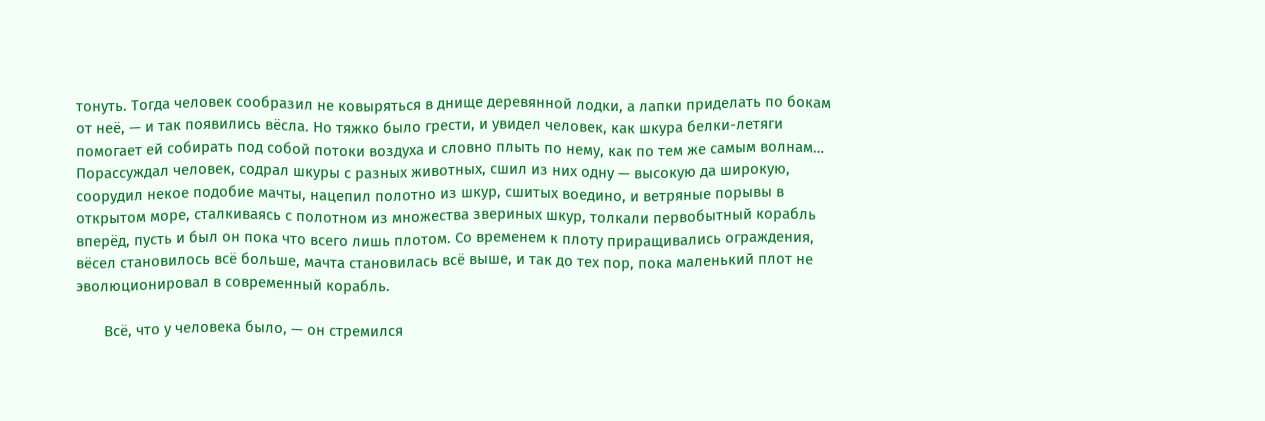тонуть. Тогда человек сообразил не ковыряться в днище деревянной лодки, а лапки приделать по бокам от неё, — и так появились вёсла. Но тяжко было грести, и увидел человек, как шкура белки-летяги помогает ей собирать под собой потоки воздуха и словно плыть по нему, как по тем же самым волнам… Порассуждал человек, содрал шкуры с разных животных, сшил из них одну — высокую да широкую, соорудил некое подобие мачты, нацепил полотно из шкур, сшитых воедино, и ветряные порывы в открытом море, сталкиваясь с полотном из множества звериных шкур, толкали первобытный корабль вперёд, пусть и был он пока что всего лишь плотом. Со временем к плоту приращивались ограждения, вёсел становилось всё больше, мачта становилась всё выше, и так до тех пор, пока маленький плот не эволюционировал в современный корабль.

       Всё, что у человека было, — он стремился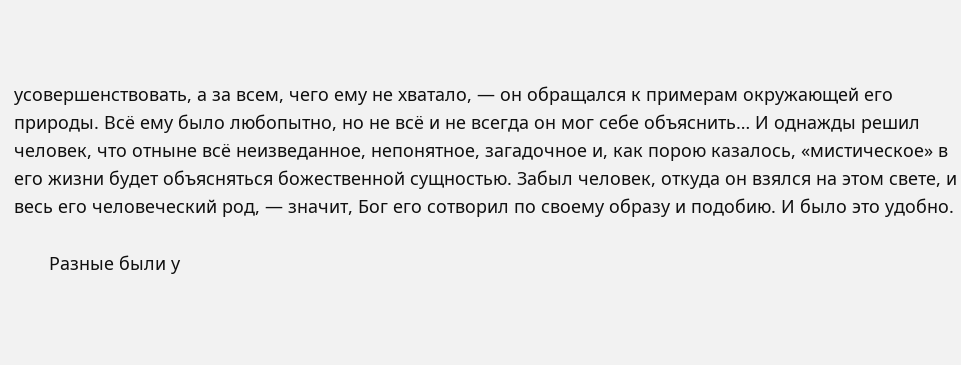усовершенствовать, а за всем, чего ему не хватало, — он обращался к примерам окружающей его природы. Всё ему было любопытно, но не всё и не всегда он мог себе объяснить… И однажды решил человек, что отныне всё неизведанное, непонятное, загадочное и, как порою казалось, «мистическое» в его жизни будет объясняться божественной сущностью. Забыл человек, откуда он взялся на этом свете, и весь его человеческий род, — значит, Бог его сотворил по своему образу и подобию. И было это удобно.

       Разные были у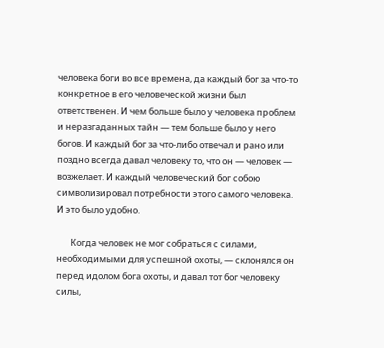человека боги во все времена, да каждый бог за что-то конкретное в его человеческой жизни был ответственен. И чем больше было у человека проблем и неразгаданных тайн — тем больше было у него богов. И каждый бог за что-либо отвечал и рано или поздно всегда давал человеку то, что он — человек — возжелает. И каждый человеческий бог собою символизировал потребности этого самого человека. И это было удобно.

       Когда человек не мог собраться с силами, необходимыми для успешной охоты, — склонялся он перед идолом бога охоты, и давал тот бог человеку силы,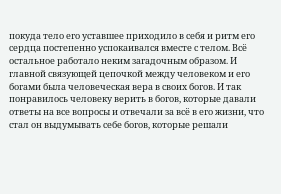покуда тело его уставшее приходило в себя и ритм его сердца постепенно успокаивался вместе с телом. Всё остальное работало неким загадочным образом. И главной связующей цепочкой между человеком и его богами была человеческая вера в своих богов. И так понравилось человеку верить в богов, которые давали ответы на все вопросы и отвечали за всё в его жизни, что стал он выдумывать себе богов, которые решали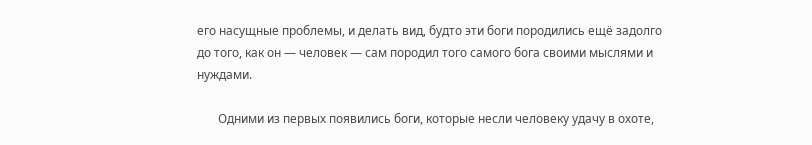его насущные проблемы, и делать вид, будто эти боги породились ещё задолго до того, как он — человек — сам породил того самого бога своими мыслями и нуждами.

       Одними из первых появились боги, которые несли человеку удачу в охоте,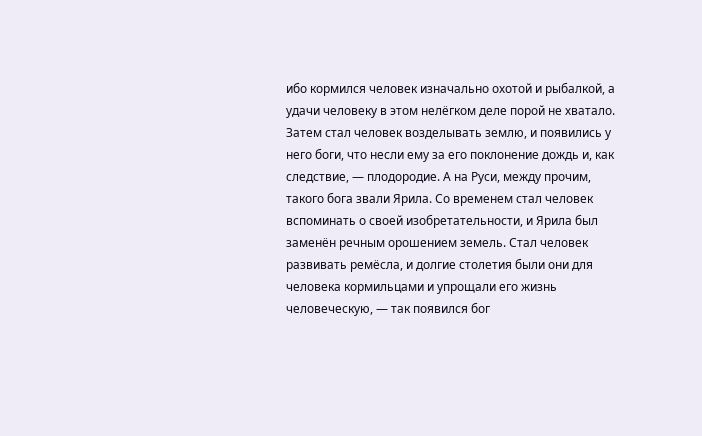ибо кормился человек изначально охотой и рыбалкой, а удачи человеку в этом нелёгком деле порой не хватало. Затем стал человек возделывать землю, и появились у него боги, что несли ему за его поклонение дождь и, как следствие, — плодородие. А на Руси, между прочим, такого бога звали Ярила. Со временем стал человек вспоминать о своей изобретательности, и Ярила был заменён речным орошением земель. Стал человек развивать ремёсла, и долгие столетия были они для человека кормильцами и упрощали его жизнь человеческую, — так появился бог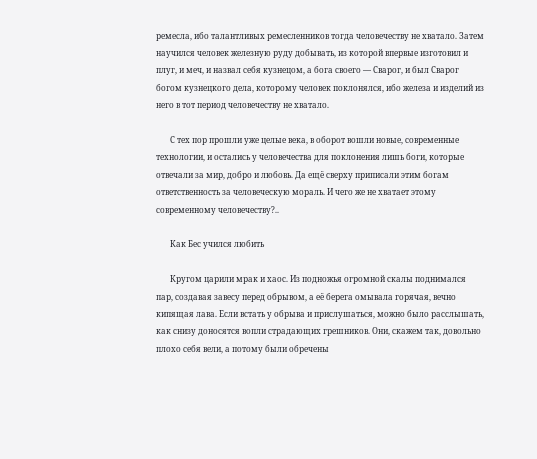ремесла, ибо талантливых ремесленников тогда человечеству не хватало. Затем научился человек железную руду добывать, из которой впервые изготовил и плуг, и меч, и назвал себя кузнецом, а бога своего — Сварог, и был Сварог богом кузнецкого дела, которому человек поклонялся, ибо железа и изделий из него в тот период человечеству не хватало.

       С тех пор прошли уже целые века, в оборот вошли новые, современные технологии, и остались у человечества для поклонения лишь боги, которые отвечали за мир, добро и любовь. Да ещё сверху приписали этим богам ответственность за человеческую мораль. И чего же не хватает этому современному человечеству?..

       Как Бес учился любить

       Кругом царили мрак и хаос. Из подножья огромной скалы поднимался пар, создавая завесу перед обрывом, а её берега омывала горячая, вечно кипящая лава. Если встать у обрыва и прислушаться, можно было расслышать, как снизу доносятся вопли страдающих грешников. Они, скажем так, довольно плохо себя вели, а потому были обречены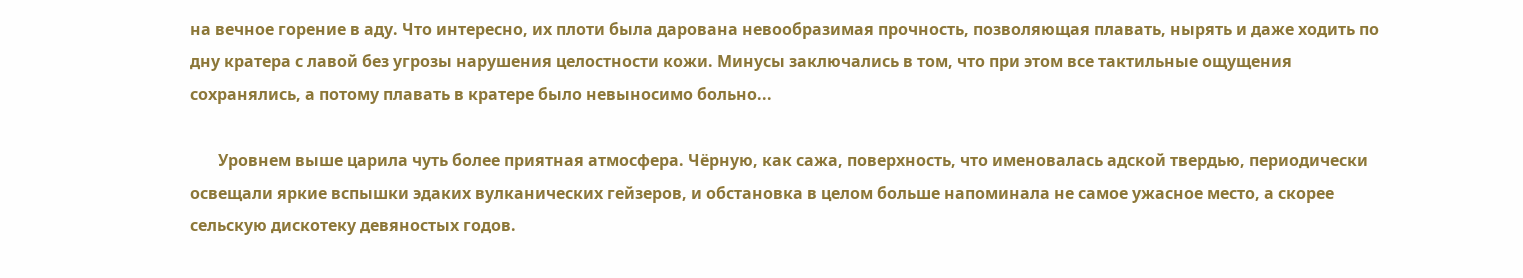на вечное горение в аду. Что интересно, их плоти была дарована невообразимая прочность, позволяющая плавать, нырять и даже ходить по дну кратера с лавой без угрозы нарушения целостности кожи. Минусы заключались в том, что при этом все тактильные ощущения сохранялись, а потому плавать в кратере было невыносимо больно...

       Уровнем выше царила чуть более приятная атмосфера. Чёрную, как сажа, поверхность, что именовалась адской твердью, периодически освещали яркие вспышки эдаких вулканических гейзеров, и обстановка в целом больше напоминала не самое ужасное место, а скорее сельскую дискотеку девяностых годов.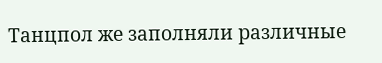Танцпол же заполняли различные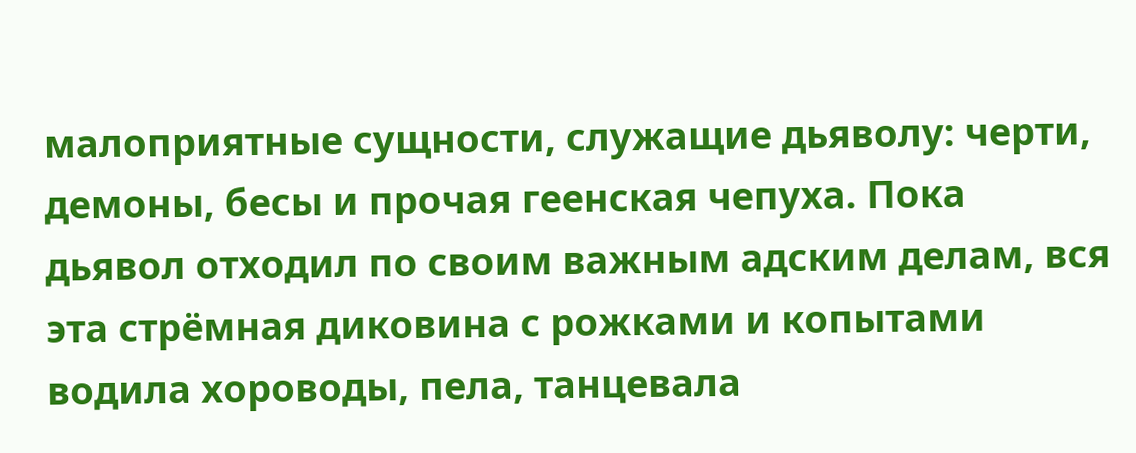малоприятные сущности, служащие дьяволу: черти, демоны, бесы и прочая геенская чепуха. Пока дьявол отходил по своим важным адским делам, вся эта стрёмная диковина с рожками и копытами водила хороводы, пела, танцевала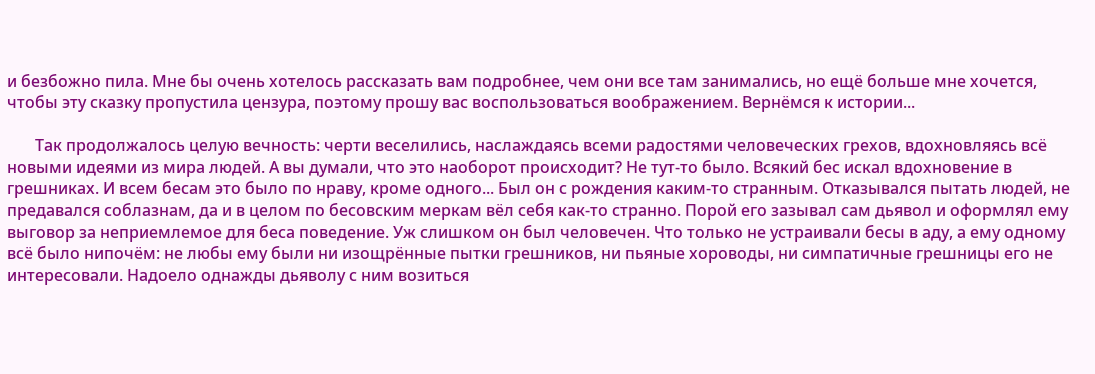и безбожно пила. Мне бы очень хотелось рассказать вам подробнее, чем они все там занимались, но ещё больше мне хочется, чтобы эту сказку пропустила цензура, поэтому прошу вас воспользоваться воображением. Вернёмся к истории...

       Так продолжалось целую вечность: черти веселились, наслаждаясь всеми радостями человеческих грехов, вдохновляясь всё новыми идеями из мира людей. А вы думали, что это наоборот происходит? Не тут-то было. Всякий бес искал вдохновение в грешниках. И всем бесам это было по нраву, кроме одного... Был он с рождения каким-то странным. Отказывался пытать людей, не предавался соблазнам, да и в целом по бесовским меркам вёл себя как-то странно. Порой его зазывал сам дьявол и оформлял ему выговор за неприемлемое для беса поведение. Уж слишком он был человечен. Что только не устраивали бесы в аду, а ему одному всё было нипочём: не любы ему были ни изощрённые пытки грешников, ни пьяные хороводы, ни симпатичные грешницы его не интересовали. Надоело однажды дьяволу с ним возиться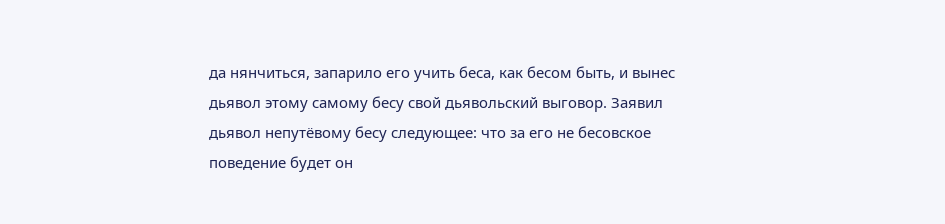да нянчиться, запарило его учить беса, как бесом быть, и вынес дьявол этому самому бесу свой дьявольский выговор. Заявил дьявол непутёвому бесу следующее: что за его не бесовское поведение будет он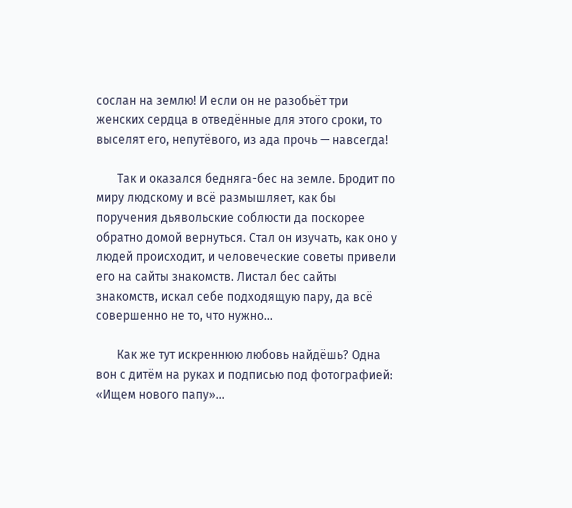сослан на землю! И если он не разобьёт три женских сердца в отведённые для этого сроки, то выселят его, непутёвого, из ада прочь — навсегда!

       Так и оказался бедняга-бес на земле. Бродит по миру людскому и всё размышляет, как бы поручения дьявольские соблюсти да поскорее обратно домой вернуться. Стал он изучать, как оно у людей происходит, и человеческие советы привели его на сайты знакомств. Листал бес сайты знакомств, искал себе подходящую пару, да всё совершенно не то, что нужно...

       Как же тут искреннюю любовь найдёшь? Одна вон с дитём на руках и подписью под фотографией: «Ищем нового папу»...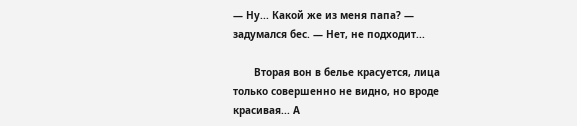— Ну... Какой же из меня папа? — задумался бес. — Нет, не подходит...

       Вторая вон в белье красуется, лица только совершенно не видно, но вроде красивая... А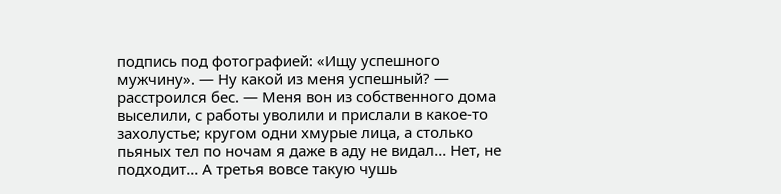подпись под фотографией: «Ищу успешного мужчину». — Ну какой из меня успешный? — расстроился бес. — Меня вон из собственного дома выселили, с работы уволили и прислали в какое-то захолустье; кругом одни хмурые лица, а столько пьяных тел по ночам я даже в аду не видал... Нет, не подходит... А третья вовсе такую чушь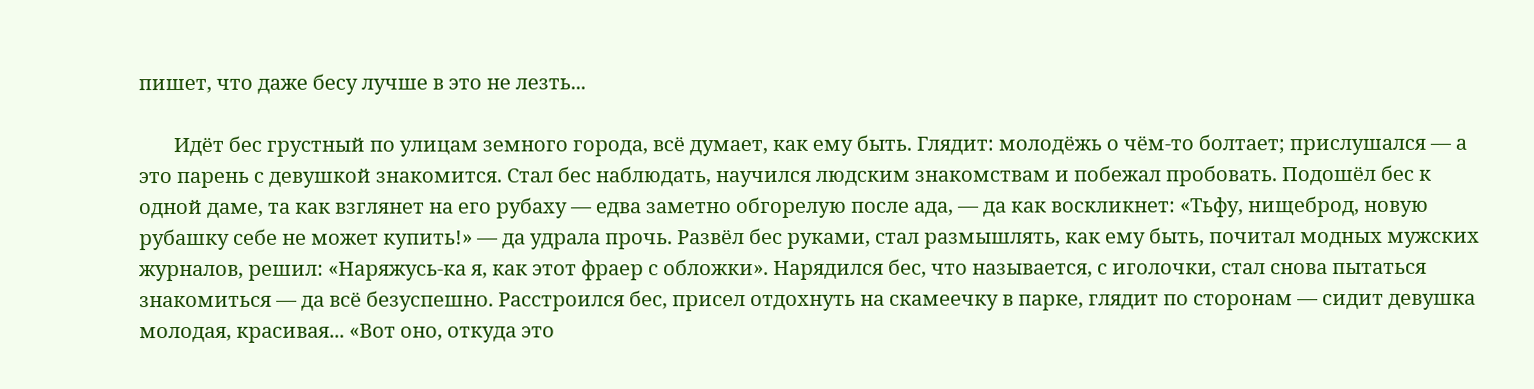пишет, что даже бесу лучше в это не лезть...

       Идёт бес грустный по улицам земного города, всё думает, как ему быть. Глядит: молодёжь о чём-то болтает; прислушался — а это парень с девушкой знакомится. Стал бес наблюдать, научился людским знакомствам и побежал пробовать. Подошёл бес к одной даме, та как взглянет на его рубаху — едва заметно обгорелую после ада, — да как воскликнет: «Тьфу, нищеброд, новую рубашку себе не может купить!» — да удрала прочь. Развёл бес руками, стал размышлять, как ему быть, почитал модных мужских журналов, решил: «Наряжусь-ка я, как этот фраер с обложки». Нарядился бес, что называется, с иголочки, стал снова пытаться знакомиться — да всё безуспешно. Расстроился бес, присел отдохнуть на скамеечку в парке, глядит по сторонам — сидит девушка молодая, красивая... «Вот оно, откуда это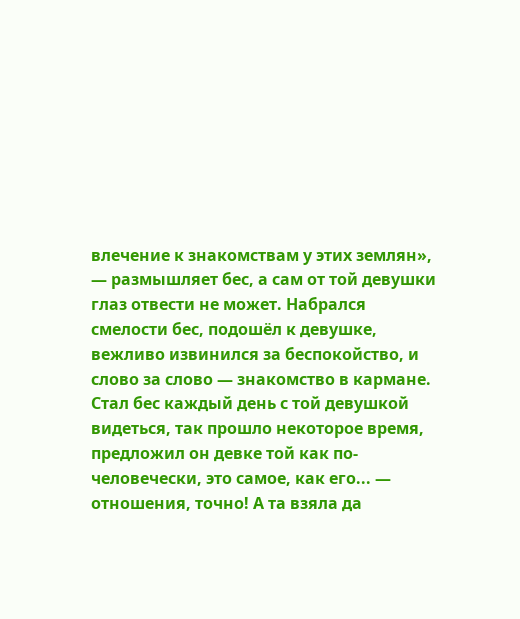влечение к знакомствам у этих землян», — размышляет бес, а сам от той девушки глаз отвести не может. Набрался смелости бес, подошёл к девушке, вежливо извинился за беспокойство, и слово за слово — знакомство в кармане. Стал бес каждый день с той девушкой видеться, так прошло некоторое время, предложил он девке той как по-человечески, это самое, как его... — отношения, точно! А та взяла да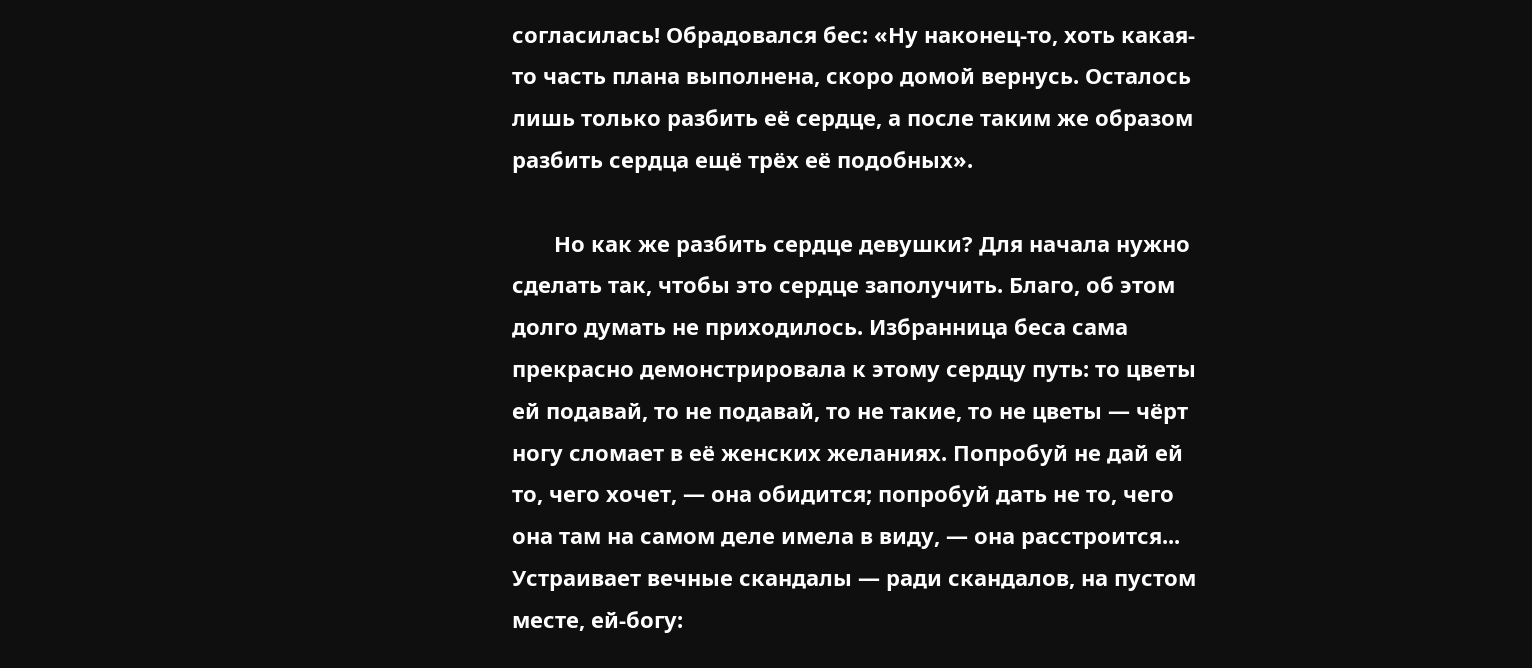согласилась! Обрадовался бес: «Ну наконец-то, хоть какая-то часть плана выполнена, скоро домой вернусь. Осталось лишь только разбить её сердце, а после таким же образом разбить сердца ещё трёх её подобных».

       Но как же разбить сердце девушки? Для начала нужно сделать так, чтобы это сердце заполучить. Благо, об этом долго думать не приходилось. Избранница беса сама прекрасно демонстрировала к этому сердцу путь: то цветы ей подавай, то не подавай, то не такие, то не цветы — чёрт ногу сломает в её женских желаниях. Попробуй не дай ей то, чего хочет, — она обидится; попробуй дать не то, чего она там на самом деле имела в виду, — она расстроится... Устраивает вечные скандалы — ради скандалов, на пустом месте, ей-богу: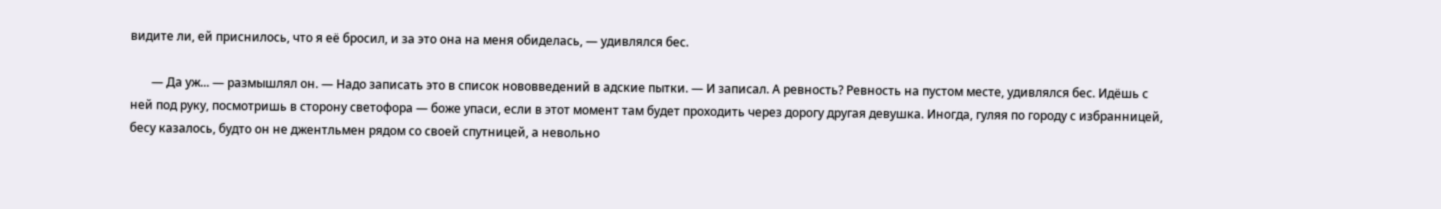видите ли, ей приснилось, что я её бросил, и за это она на меня обиделась, — удивлялся бес.

       — Да уж... — размышлял он. — Надо записать это в список нововведений в адские пытки. — И записал. А ревность? Ревность на пустом месте, удивлялся бес. Идёшь с ней под руку, посмотришь в сторону светофора — боже упаси, если в этот момент там будет проходить через дорогу другая девушка. Иногда, гуляя по городу с избранницей, бесу казалось, будто он не джентльмен рядом со своей спутницей, а невольно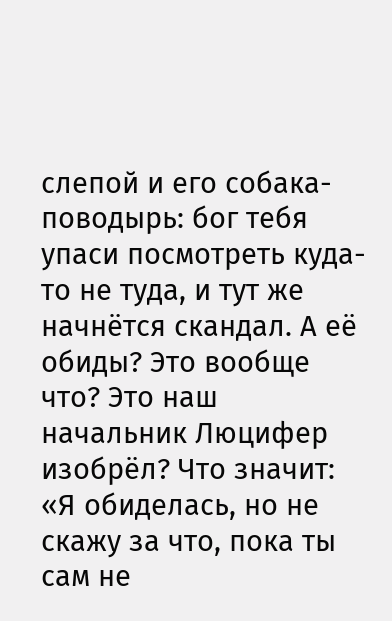слепой и его собака-поводырь: бог тебя упаси посмотреть куда-то не туда, и тут же начнётся скандал. А её обиды? Это вообще что? Это наш начальник Люцифер изобрёл? Что значит: «Я обиделась, но не скажу за что, пока ты сам не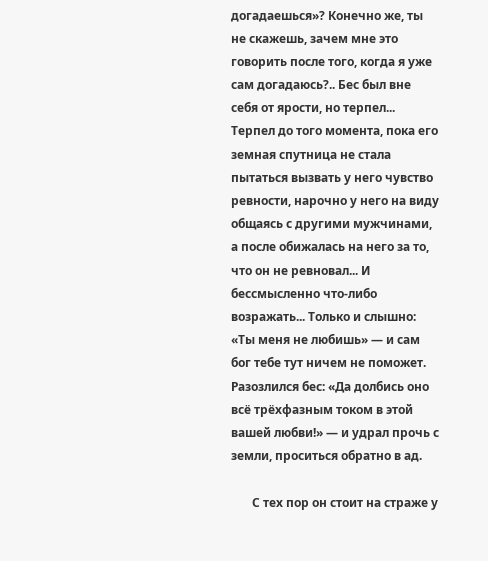догадаешься»? Конечно же, ты не скажешь, зачем мне это говорить после того, когда я уже сам догадаюсь?.. Бес был вне себя от ярости, но терпел... Терпел до того момента, пока его земная спутница не стала пытаться вызвать у него чувство ревности, нарочно у него на виду общаясь с другими мужчинами, а после обижалась на него за то, что он не ревновал... И бессмысленно что-либо возражать... Только и слышно: «Ты меня не любишь» — и сам бог тебе тут ничем не поможет. Разозлился бес: «Да долбись оно всё трёхфазным током в этой вашей любви!» — и удрал прочь с земли, проситься обратно в ад.

       С тех пор он стоит на страже у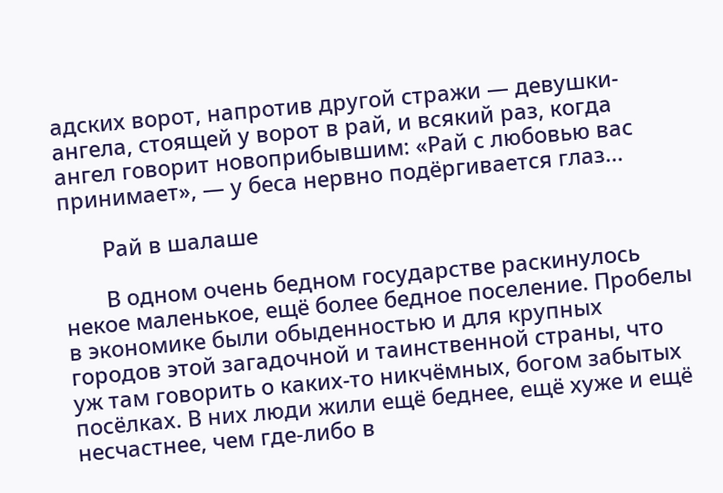адских ворот, напротив другой стражи — девушки-ангела, стоящей у ворот в рай, и всякий раз, когда ангел говорит новоприбывшим: «Рай с любовью вас принимает», — у беса нервно подёргивается глаз...

       Рай в шалаше

       В одном очень бедном государстве раскинулось некое маленькое, ещё более бедное поселение. Пробелы в экономике были обыденностью и для крупных городов этой загадочной и таинственной страны, что уж там говорить о каких-то никчёмных, богом забытых посёлках. В них люди жили ещё беднее, ещё хуже и ещё несчастнее, чем где-либо в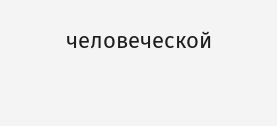человеческой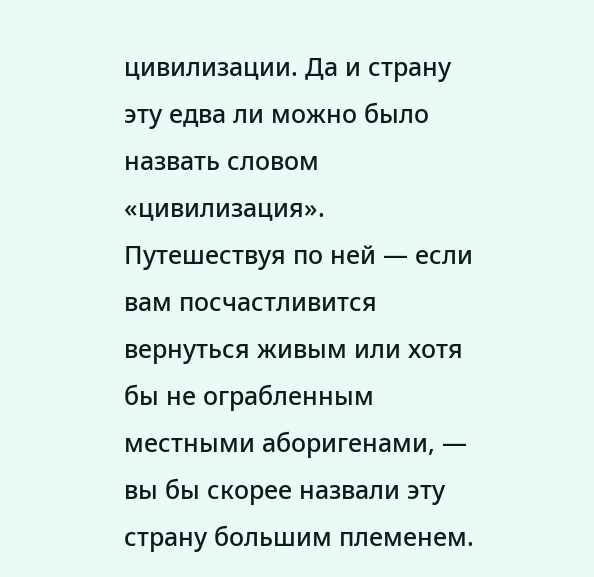цивилизации. Да и страну эту едва ли можно было назвать словом «цивилизация». Путешествуя по ней — если вам посчастливится вернуться живым или хотя бы не ограбленным местными аборигенами, — вы бы скорее назвали эту страну большим племенем.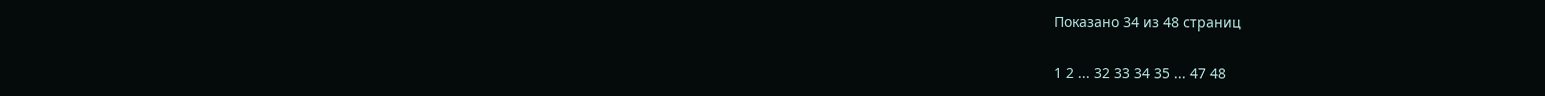Показано 34 из 48 страниц

1 2 ... 32 33 34 35 ... 47 48